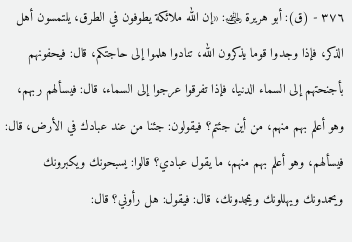٣٧٦ - (ق): أبو هريرة ﵁: «إن الله ملائكة يطوفون في الطرق، يلتمسون أهل الذكر، فإذا وجدوا قوما يذكرون الله، تنادوا هلموا إلى حاجتكم، قال: فيحفونهم بأجنحتهم إلى السماء الدنيا، فإذا تفرقوا عرجوا إلى السماء، قال: فيسألهم ربهم، وهو أعلم بهم منهم، من أين جئتم؟ فيقولون: جئنا من عند عبادك في الأرض، قال: فيسألهم، وهو أعلم بهم منهم، ما يقول عبادي؟ قالوا: يسبحونك ويكبرونك ويحمدونك ويهللونك ويمجدونك، قال: فيقول: هل رأوني؟ قال: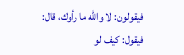فيقولون: لا والله ما رأوك، قال: فيقول: كيف لو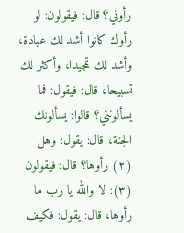رأوني؟ قال: فيقولون: لو رأوك كانوا أشد لك عبادة، وأشد لك تمجيدا، وأكثر لك تسبيحا، قال: فيقول: فما يسألونني؟ قالوا: يسألونك الجنة، قال: يقول: وهل (٢) رأوها؟ قال: فيقولون (٣): لا والله يا رب ما رأوها، قال: يقول: فكيف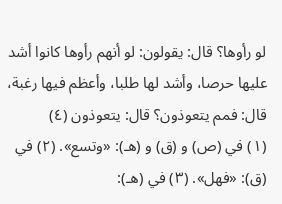لو رأوها؟ قال: يقولون: لو أنهم رأوها كانوا أشد عليها حرصا، وأشد لها طلبا، وأعظم فيها رغبة، قال: فمم يتعوذون؟ قال: يتعوذون (٤)
(١) في (ص) و (ق) و (هـ): «وتسع». (٢) في (ق): «فهل». (٣) في (هـ):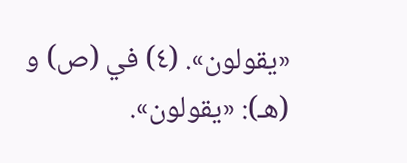«يقولون». (٤) في (ص) و (هـ): «يقولون».